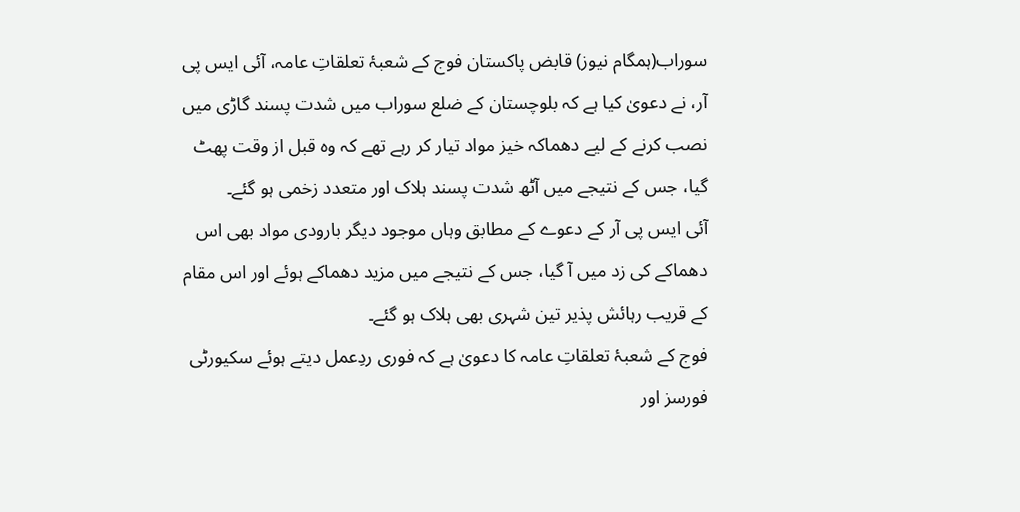سوراب(ہمگام نیوز) قابض پاکستان فوج کے شعبۂ تعلقاتِ عامہ، آئی ایس پی آر، نے دعویٰ کیا ہے کہ بلوچستان کے ضلع سوراب میں شدت پسند گاڑی میں نصب کرنے کے لیے دھماکہ خیز مواد تیار کر رہے تھے کہ وہ قبل از وقت پھٹ گیا، جس کے نتیجے میں آٹھ شدت پسند ہلاک اور متعدد زخمی ہو گئے۔
آئی ایس پی آر کے دعوے کے مطابق وہاں موجود دیگر بارودی مواد بھی اس دھماکے کی زد میں آ گیا، جس کے نتیجے میں مزید دھماکے ہوئے اور اس مقام کے قریب رہائش پذیر تین شہری بھی ہلاک ہو گئے۔
فوج کے شعبۂ تعلقاتِ عامہ کا دعویٰ ہے کہ فوری ردِعمل دیتے ہوئے سکیورٹی فورسز اور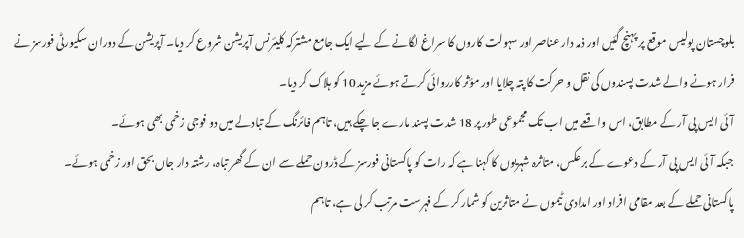بلوچستان پولیس موقع پر پہنچ گئیں اور ذمہ دار عناصر اور سہولت کاروں کا سراغ لگانے کے لیے ایک جامع مشترکہ کلیئرنس آپریشن شروع کر دیا۔ آپریشن کے دوران سکیورٹی فورسز نے فرار ہونے والے شدت پسندوں کی نقل و حرکت کا پتہ چلایا اور مؤثر کارروائی کرتے ہوئے مزید 10 کو ہلاک کر دیا۔
آئی ایس پی آر کے مطابق، اس واقعے میں اب تک مجموعی طور پر 18 شدت پسند مارے جا چکے ہیں، تاہم فائرنگ کے تبادلے میں دو فوجی زخمی بھی ہوئے۔
جبکہ آئی ایس پی آر کے دعوے کے برعکس، متاثرہ شہریوں کا کہنا ہے کہ رات کو پاکستانی فورسز کے ڈرون حملے سے ان کے گھر تباہ، رشتہ دار جاں بحق اور زخمی ہوئے۔
پاکستانی حملے کے بعد مقامی افراد اور امدادی ٹیموں نے متاثرین کو شمار کر کے فہرست مرتب کر لی ہے، تاہم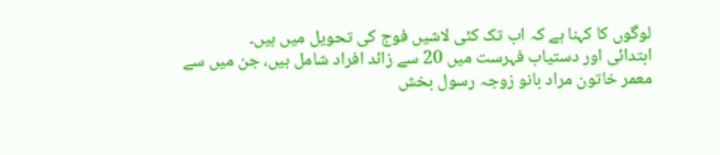لوگوں کا کہنا ہے کہ اب تک کئی لاشیں فوج کی تحویل میں ہیں۔
ابتدائی اور دستیاب فہرست میں 20 سے زائد افراد شامل ہیں، جن میں سے معمر خاتون مراد بانو زوجہ رسول بخش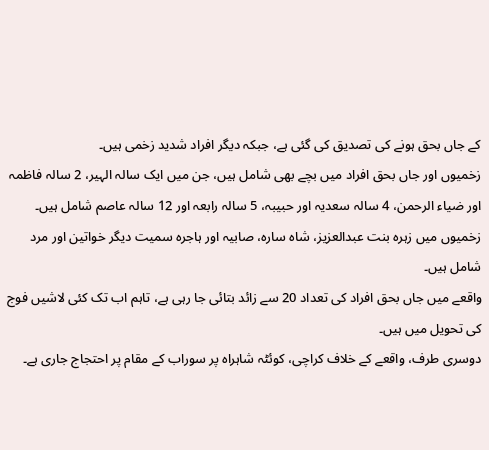کے جاں بحق ہونے کی تصدیق کی گئی ہے، جبکہ دیگر افراد شدید زخمی ہیں۔
زخمیوں اور جاں بحق افراد میں بچے بھی شامل ہیں، جن میں ایک سالہ الہیر، 2 سالہ فاظمہ اور ضیاء الرحمن، 4 سالہ سعدیہ اور حبیبہ، 5 سالہ رابعہ اور 12 سالہ عاصم شامل ہیں۔
زخمیوں میں زہرہ بنت عبدالعزیز، شاہ سارہ، صابیہ اور ہاجرہ سمیت دیگر خواتین اور مرد شامل ہیں۔
واقعے میں جاں بحق افراد کی تعداد 20 سے زائد بتائی جا رہی ہے، تاہم اب تک کئی لاشیں فوج کی تحویل میں ہیں۔
دوسری طرف، واقعے کے خلاف کراچی، کوئٹہ شاہراہ پر سوراب کے مقام پر احتجاج جاری ہے۔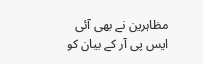مظاہرین نے بھی آئی ایس پی آر کے بیان کو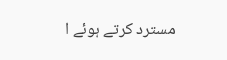مسترد کرتے ہوئے ا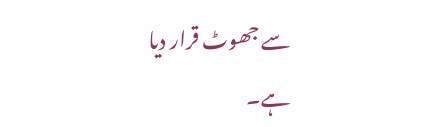سے جھوٹ قرار دیا ہے۔